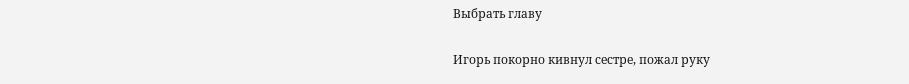Выбрать главу

Игорь покорно кивнул сестре, пожал руку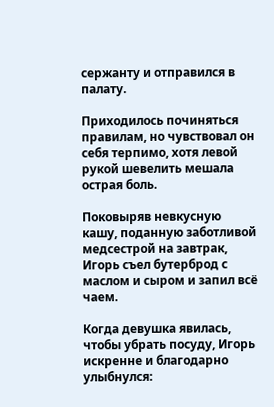сержанту и отправился в палату.

Приходилось починяться правилам, но чувствовал он себя терпимо, хотя левой рукой шевелить мешала острая боль.

Поковыряв невкусную кашу, поданную заботливой медсестрой на завтрак, Игорь съел бутерброд с маслом и сыром и запил всё чаем.

Когда девушка явилась, чтобы убрать посуду, Игорь искренне и благодарно улыбнулся: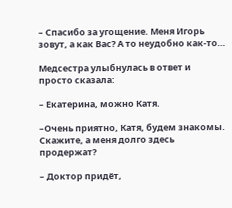– Спасибо за угощение. Меня Игорь зовут, а как Вас? А то неудобно как-то…

Медсестра улыбнулась в ответ и просто сказала:

– Екатерина, можно Катя.

–Очень приятно, Катя, будем знакомы. Скажите, а меня долго здесь продержат?

– Доктор придёт,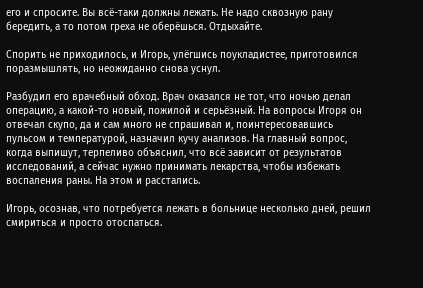его и спросите. Вы всё-таки должны лежать. Не надо сквозную рану бередить, а то потом греха не оберёшься. Отдыхайте.

Спорить не приходилось, и Игорь, улёгшись поукладистее, приготовился поразмышлять, но неожиданно снова уснул.

Разбудил его врачебный обход. Врач оказался не тот, что ночью делал операцию, а какой-то новый, пожилой и серьёзный. На вопросы Игоря он отвечал скупо, да и сам много не спрашивал и, поинтересовавшись пульсом и температурой, назначил кучу анализов. На главный вопрос, когда выпишут, терпеливо объяснил, что всё зависит от результатов исследований, а сейчас нужно принимать лекарства, чтобы избежать воспаления раны. На этом и расстались.

Игорь, осознав, что потребуется лежать в больнице несколько дней, решил смириться и просто отоспаться.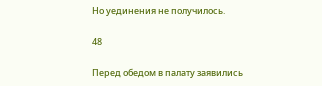Но уединения не получилось.

48

Перед обедом в палату заявились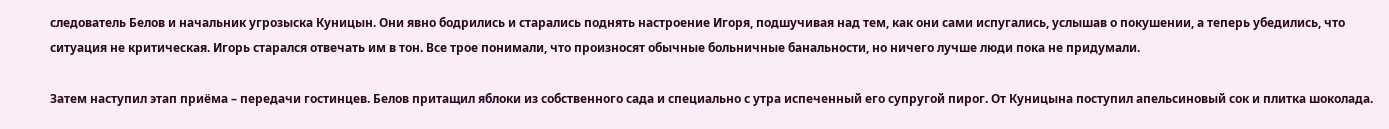следователь Белов и начальник угрозыска Куницын. Они явно бодрились и старались поднять настроение Игоря, подшучивая над тем, как они сами испугались, услышав о покушении, а теперь убедились, что ситуация не критическая. Игорь старался отвечать им в тон. Все трое понимали, что произносят обычные больничные банальности, но ничего лучше люди пока не придумали.

Затем наступил этап приёма – передачи гостинцев. Белов притащил яблоки из собственного сада и специально с утра испеченный его супругой пирог. От Куницына поступил апельсиновый сок и плитка шоколада.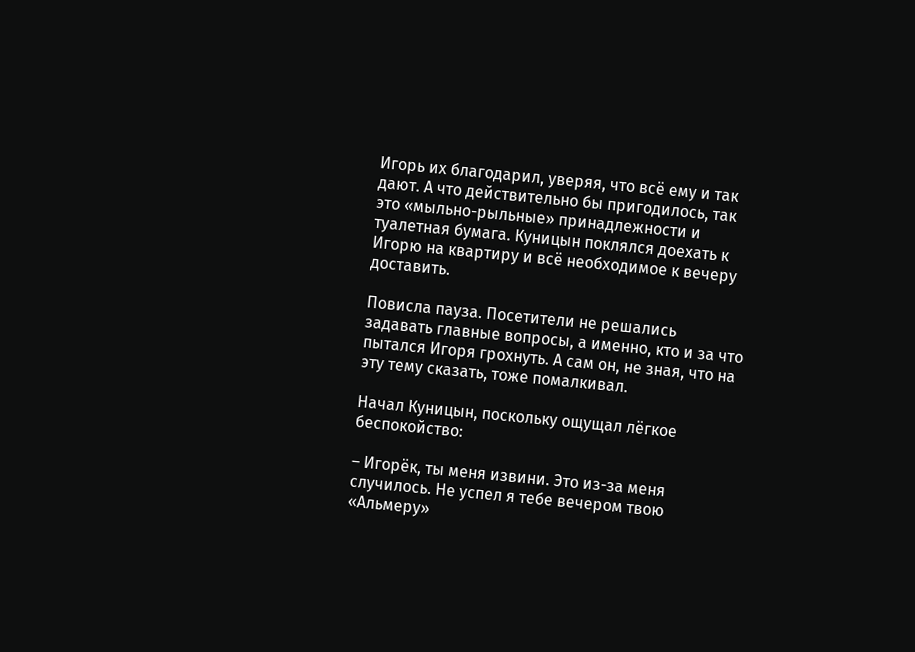Игорь их благодарил, уверяя, что всё ему и так дают. А что действительно бы пригодилось, так это «мыльно-рыльные» принадлежности и туалетная бумага. Куницын поклялся доехать к Игорю на квартиру и всё необходимое к вечеру доставить.

Повисла пауза. Посетители не решались задавать главные вопросы, а именно, кто и за что пытался Игоря грохнуть. А сам он, не зная, что на эту тему сказать, тоже помалкивал.

Начал Куницын, поскольку ощущал лёгкое беспокойство:

– Игорёк, ты меня извини. Это из-за меня случилось. Не успел я тебе вечером твою «Альмеру»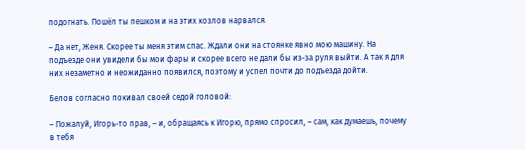подогнать. Пошёл ты пешком и на этих козлов нарвался.

– Да нет, Женя. Скорее ты меня этим спас. Ждали они на стоянке явно мою машину. На подъезде они увидели бы мои фары и скорее всего не дали бы из-за руля выйти. А так я для них незаметно и неожиданно появился, поэтому и успел почти до подъезда дойти.

Белов согласно покивал своей седой головой:

– Пожалуй, Игорь-то прав, – и, обращаясь к Игорю, прямо спросил, – сам, как думаешь, почему в тебя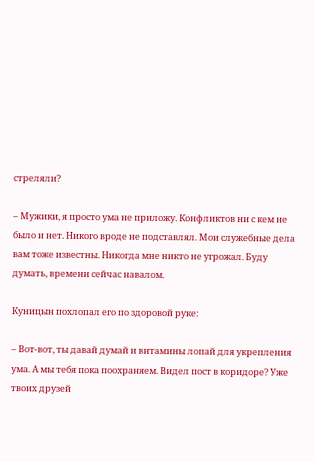стреляли?

– Мужики, я просто ума не приложу. Конфликтов ни с кем не было и нет. Никого вроде не подставлял. Мои служебные дела вам тоже известны. Никогда мне никто не угрожал. Буду думать, времени сейчас навалом.

Куницын похлопал его по здоровой руке:

– Вот-вот, ты давай думай и витамины лопай для укрепления ума. А мы тебя пока поохраняем. Видел пост в коридоре? Уже твоих друзей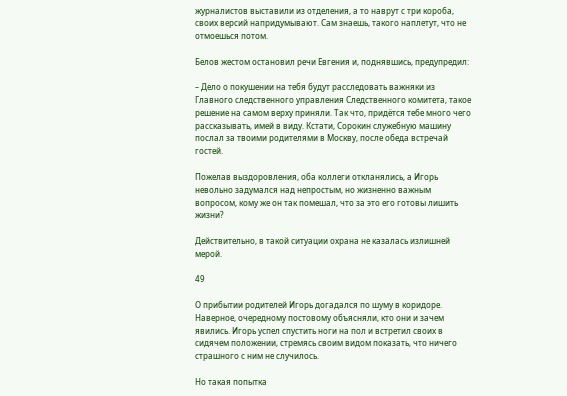журналистов выставили из отделения, а то наврут с три короба, своих версий напридумывают. Сам знаешь, такого наплетут, что не отмоешься потом.

Белов жестом остановил речи Евгения и, поднявшись, предупредил:

– Дело о покушении на тебя будут расследовать важняки из Главного следственного управления Следственного комитета, такое решение на самом верху приняли. Так что, придётся тебе много чего рассказывать, имей в виду. Кстати, Сорокин служебную машину послал за твоими родителями в Москву, после обеда встречай гостей.

Пожелав выздоровления, оба коллеги откланялись, а Игорь невольно задумался над непростым, но жизненно важным вопросом, кому же он так помешал, что за это его готовы лишить жизни?

Действительно, в такой ситуации охрана не казалась излишней мерой.

49

О прибытии родителей Игорь догадался по шуму в коридоре. Наверное, очередному постовому объясняли, кто они и зачем явились. Игорь успел спустить ноги на пол и встретил своих в сидячем положении, стремясь своим видом показать, что ничего страшного с ним не случилось.

Но такая попытка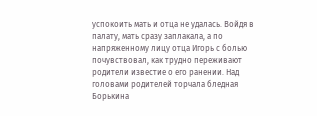успокоить мать и отца не удалась. Войдя в палату, мать сразу заплакала, а по напряженному лицу отца Игорь с болью почувствовал, как трудно переживают родители известие о его ранении. Над головами родителей торчала бледная Борькина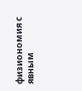физиономия с явным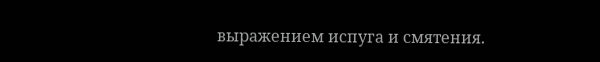выражением испуга и смятения.